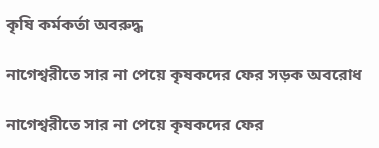কৃষি কর্মকর্তা অবরুদ্ধ

নাগেশ্বরীতে সার না পেয়ে কৃষকদের ফের সড়ক অবরোধ

নাগেশ্বরীতে সার না পেয়ে কৃষকদের ফের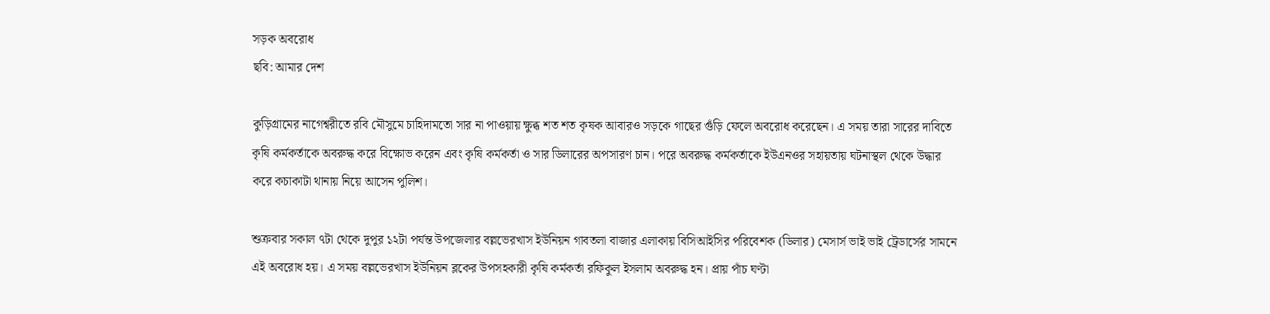সড়ক অবরোধ
ছবি: আমার দেশ

কুড়িগ্রামের নাগেশ্বরীতে রবি মৌসুমে চাহিদামতো সার না পাওয়ায় ক্ষুব্ধ শত শত কৃষক আবারও সড়কে গাছের গুঁড়ি ফেলে অবরোধ করেছেন। এ সময় তারা সারের দাবিতে কৃষি কর্মকর্তাকে অবরুদ্ধ করে বিক্ষোভ করেন এবং কৃষি কর্মকর্তা ও সার ডিলারের অপসারণ চান। পরে অবরুদ্ধ কর্মকর্তাকে ইউএনওর সহায়তায় ঘটনাস্থল থেকে উদ্ধার করে কচাকাটা থানায় নিয়ে আসেন পুলিশ।

শুক্রবার সকাল ৭টা থেকে দুপুর ১২টা পর্যন্ত উপজেলার বল্লভেরখাস ইউনিয়ন গাবতলা বাজার এলাকায় বিসিআইসির পরিবেশক (ডিলার) মেসার্স ভাই ভাই ট্রেডার্সের সামনে এই অবরোধ হয়। এ সময় বল্লভেরখাস ইউনিয়ন ব্লকের উপসহকারী কৃষি কর্মকর্তা রফিকুল ইসলাম অবরুদ্ধ হন। প্রায় পাঁচ ঘণ্টা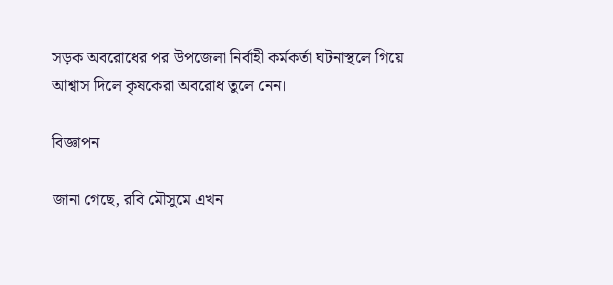সড়ক অবরোধের পর উপজেলা নির্বাহী কর্মকর্তা ঘটনাস্থলে গিয়ে আশ্বাস দিলে কৃষকেরা অবরোধ তুলে নেন।

বিজ্ঞাপন

জানা গেছে, রবি মৌসুমে এখন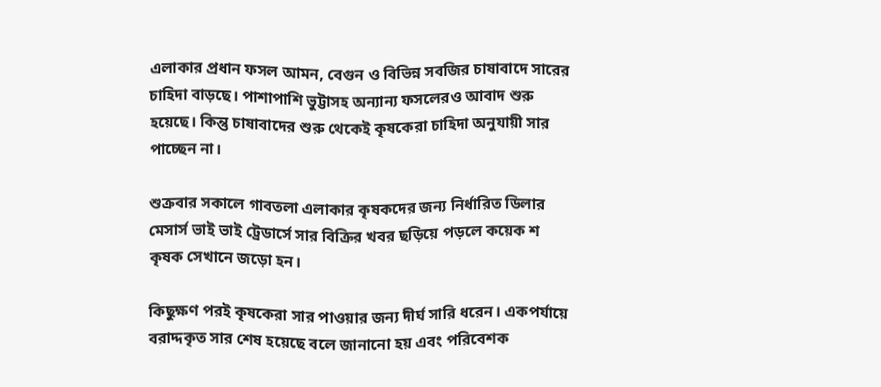এলাকার প্রধান ফসল আমন, বেগুন ও বিভিন্ন সবজির চাষাবাদে সারের চাহিদা বাড়ছে। পাশাপাশি ভুট্টাসহ অন্যান্য ফসলেরও আবাদ শুরু হয়েছে। কিন্তু চাষাবাদের শুরু থেকেই কৃষকেরা চাহিদা অনুযায়ী সার পাচ্ছেন না।

শুক্রবার সকালে গাবতলা এলাকার কৃষকদের জন্য নির্ধারিত ডিলার মেসার্স ভাই ভাই ট্রেডার্সে সার বিক্রির খবর ছড়িয়ে পড়লে কয়েক শ কৃষক সেখানে জড়ো হন।

কিছুক্ষণ পরই কৃষকেরা সার পাওয়ার জন্য দীর্ঘ সারি ধরেন। একপর্যায়ে বরাদ্দকৃত সার শেষ হয়েছে বলে জানানো হয় এবং পরিবেশক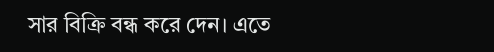সার বিক্রি বন্ধ করে দেন। এতে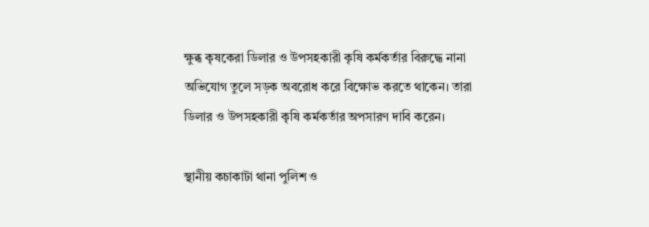ক্ষুব্ধ কৃষকেরা ডিলার ও উপসহকারী কৃষি কর্মকর্তার বিরুদ্ধে নানা অভিযোগ তুলে সড়ক অবরোধ করে বিক্ষোভ করতে থাকেন। তারা ডিলার ও উপসহকারী কৃষি কর্মকর্তার অপসারণ দাবি করেন।

স্থানীয় কচাকাটা থানা পুলিশ ও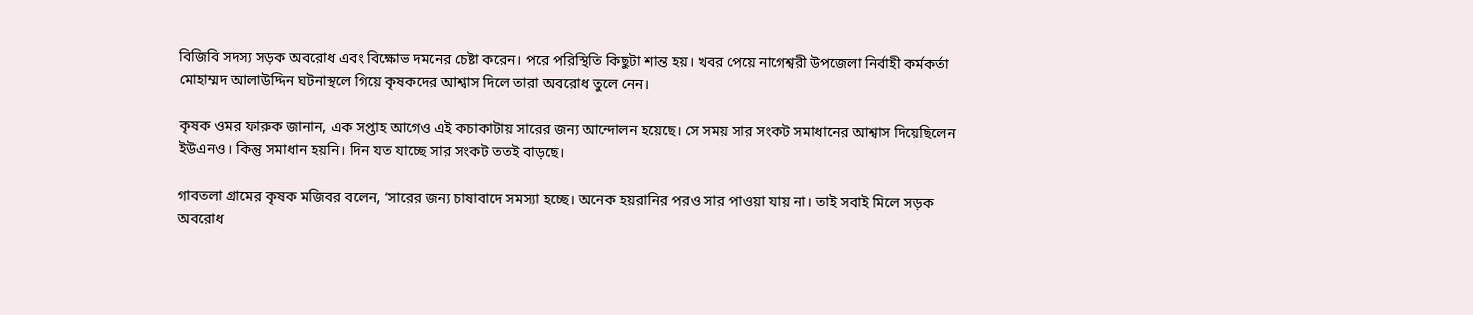বিজিবি সদস্য সড়ক অবরোধ এবং বিক্ষোভ দমনের চেষ্টা করেন। পরে পরিস্থিতি কিছুটা শান্ত হয়। খবর পেয়ে নাগেশ্বরী উপজেলা নির্বাহী কর্মকর্তা মোহাম্মদ আলাউদ্দিন ঘটনাস্থলে গিয়ে কৃষকদের আশ্বাস দিলে তারা অবরোধ তুলে নেন।

কৃষক ওমর ফারুক জানান, এক সপ্তাহ আগেও এই কচাকাটায় সারের জন্য আন্দোলন হয়েছে। সে সময় সার সংকট সমাধানের আশ্বাস দিয়েছিলেন ইউএনও। কিন্তু সমাধান হয়নি। দিন যত যাচ্ছে সার সংকট ততই বাড়ছে।

গাবতলা গ্রামের কৃষক মজিবর বলেন, ‘সারের জন্য চাষাবাদে সমস্যা হচ্ছে। অনেক হয়রানির পরও সার পাওয়া যায় না। তাই সবাই মিলে সড়ক অবরোধ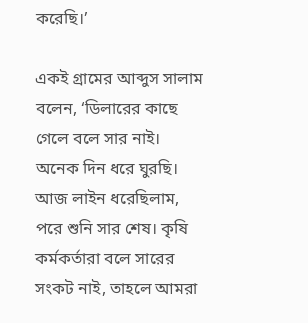করেছি।’

একই গ্রামের আব্দুস সালাম বলেন, ‘ডিলারের কাছে গেলে বলে সার নাই। অনেক দিন ধরে ঘুরছি। আজ লাইন ধরেছিলাম, পরে শুনি সার শেষ। কৃষি কর্মকর্তারা বলে সারের সংকট নাই, তাহলে আমরা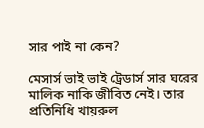সার পাই না কেন?

মেসার্স ভাই ভাই ট্রেডার্স সার ঘরের মালিক নাকি জীবিত নেই। তার প্রতিনিধি খায়রুল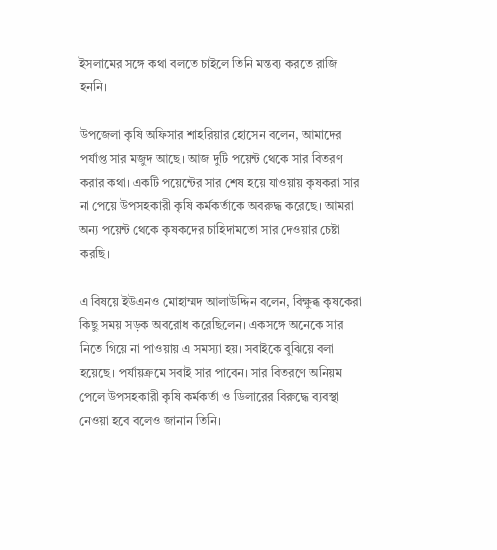ইসলামের সঙ্গে কথা বলতে চাইলে তিনি মন্তব্য করতে রাজি হননি।

উপজেলা কৃষি অফিসার শাহরিয়ার হোসেন বলেন, আমাদের পর্যাপ্ত সার মজুদ আছে। আজ দুটি পয়েন্ট থেকে সার বিতরণ করার কথা। একটি পয়েন্টের সার শেষ হয়ে যাওয়ায় কৃষকরা সার না পেয়ে উপসহকারী কৃষি কর্মকর্তাকে অবরুদ্ধ করেছে। আমরা অন্য পয়েন্ট থেকে কৃষকদের চাহিদামতো সার দেওয়ার চেষ্টা করছি।

এ বিষয়ে ইউএনও মোহাম্মদ আলাউদ্দিন বলেন, বিক্ষুব্ধ কৃষকেরা কিছু সময় সড়ক অবরোধ করেছিলেন। একসঙ্গে অনেকে সার নিতে গিয়ে না পাওয়ায় এ সমস্যা হয়। সবাইকে বুঝিয়ে বলা হয়েছে। পর্যায়ক্রমে সবাই সার পাবেন। সার বিতরণে অনিয়ম পেলে উপসহকারী কৃষি কর্মকর্তা ও ডিলারের বিরুদ্ধে ব্যবস্থা নেওয়া হবে বলেও জানান তিনি।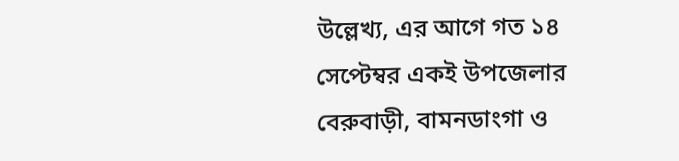উল্লেখ্য, এর আগে গত ১৪ সেপ্টেম্বর একই উপজেলার বেরুবাড়ী, বামনডাংগা ও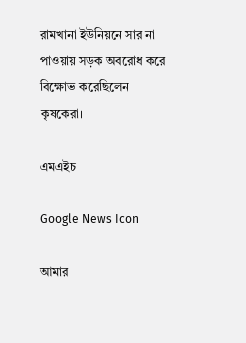রামখানা ইউনিয়নে সার না পাওয়ায় সড়ক অবরোধ করে বিক্ষোভ করেছিলেন কৃষকেরা।

এমএইচ

Google News Icon

আমার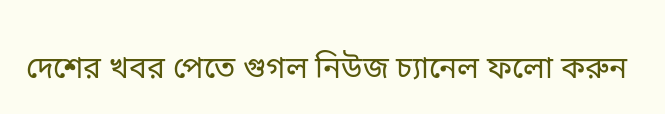দেশের খবর পেতে গুগল নিউজ চ্যানেল ফলো করুন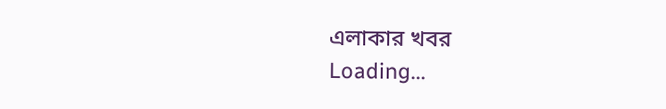এলাকার খবর
Loading...